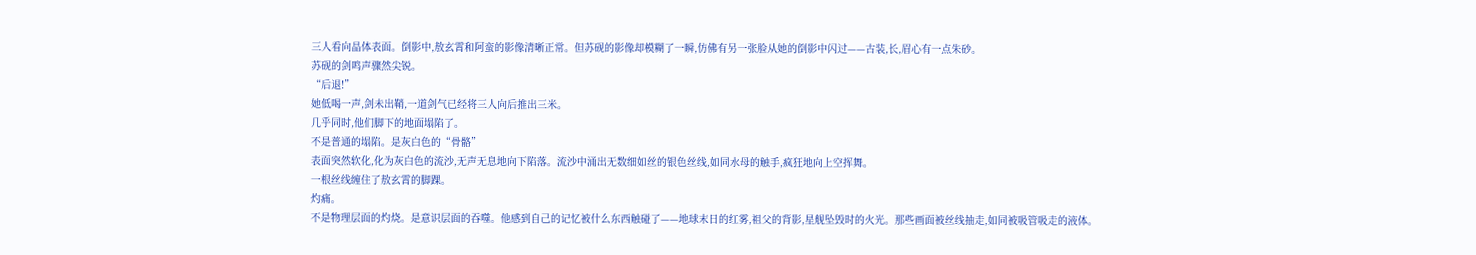三人看向晶体表面。倒影中,敖玄霄和阿蛮的影像清晰正常。但苏砚的影像却模糊了一瞬,仿佛有另一张脸从她的倒影中闪过——古装,长,眉心有一点朱砂。
苏砚的剑鸣声骤然尖锐。
“后退!”
她低喝一声,剑未出鞘,一道剑气已经将三人向后推出三米。
几乎同时,他们脚下的地面塌陷了。
不是普通的塌陷。是灰白色的“骨骼”
表面突然软化,化为灰白色的流沙,无声无息地向下陷落。流沙中涌出无数细如丝的银色丝线,如同水母的触手,疯狂地向上空挥舞。
一根丝线缠住了敖玄霄的脚踝。
灼痛。
不是物理层面的灼烧。是意识层面的吞噬。他感到自己的记忆被什么东西触碰了——地球末日的红雾,祖父的背影,星舰坠毁时的火光。那些画面被丝线抽走,如同被吸管吸走的液体。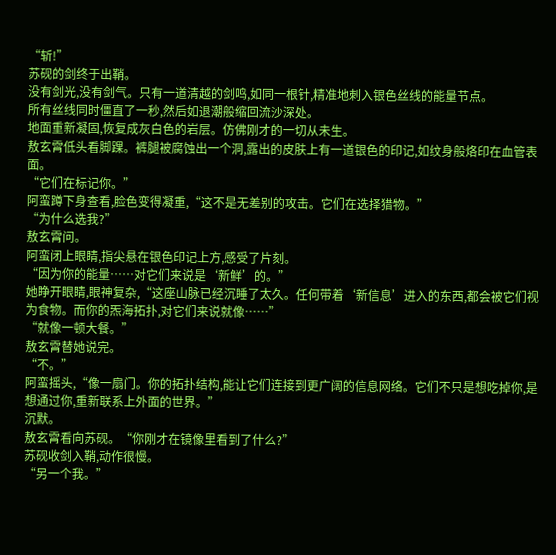“斩!”
苏砚的剑终于出鞘。
没有剑光,没有剑气。只有一道清越的剑鸣,如同一根针,精准地刺入银色丝线的能量节点。
所有丝线同时僵直了一秒,然后如退潮般缩回流沙深处。
地面重新凝固,恢复成灰白色的岩层。仿佛刚才的一切从未生。
敖玄霄低头看脚踝。裤腿被腐蚀出一个洞,露出的皮肤上有一道银色的印记,如纹身般烙印在血管表面。
“它们在标记你。”
阿蛮蹲下身查看,脸色变得凝重,“这不是无差别的攻击。它们在选择猎物。”
“为什么选我?”
敖玄霄问。
阿蛮闭上眼睛,指尖悬在银色印记上方,感受了片刻。
“因为你的能量……对它们来说是‘新鲜’的。”
她睁开眼睛,眼神复杂,“这座山脉已经沉睡了太久。任何带着‘新信息’进入的东西,都会被它们视为食物。而你的炁海拓扑,对它们来说就像……”
“就像一顿大餐。”
敖玄霄替她说完。
“不。”
阿蛮摇头,“像一扇门。你的拓扑结构,能让它们连接到更广阔的信息网络。它们不只是想吃掉你,是想通过你,重新联系上外面的世界。”
沉默。
敖玄霄看向苏砚。“你刚才在镜像里看到了什么?”
苏砚收剑入鞘,动作很慢。
“另一个我。”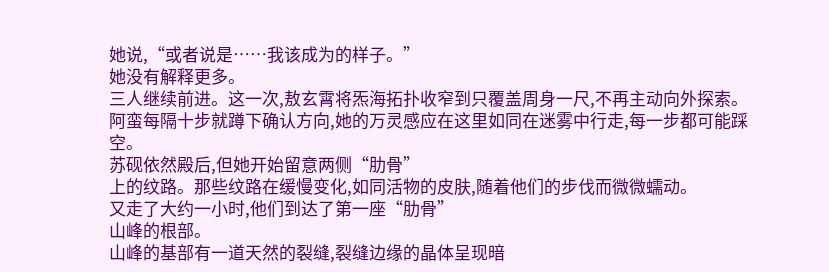她说,“或者说是……我该成为的样子。”
她没有解释更多。
三人继续前进。这一次,敖玄霄将炁海拓扑收窄到只覆盖周身一尺,不再主动向外探索。阿蛮每隔十步就蹲下确认方向,她的万灵感应在这里如同在迷雾中行走,每一步都可能踩空。
苏砚依然殿后,但她开始留意两侧“肋骨”
上的纹路。那些纹路在缓慢变化,如同活物的皮肤,随着他们的步伐而微微蠕动。
又走了大约一小时,他们到达了第一座“肋骨”
山峰的根部。
山峰的基部有一道天然的裂缝,裂缝边缘的晶体呈现暗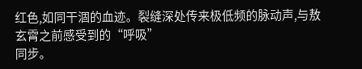红色,如同干涸的血迹。裂缝深处传来极低频的脉动声,与敖玄霄之前感受到的“呼吸”
同步。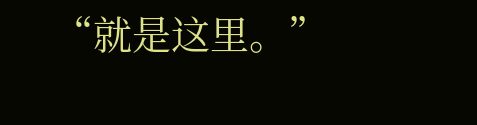“就是这里。”